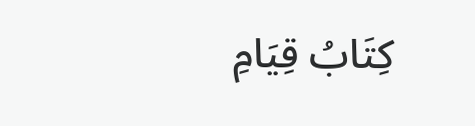كِتَابُ قِيَامِ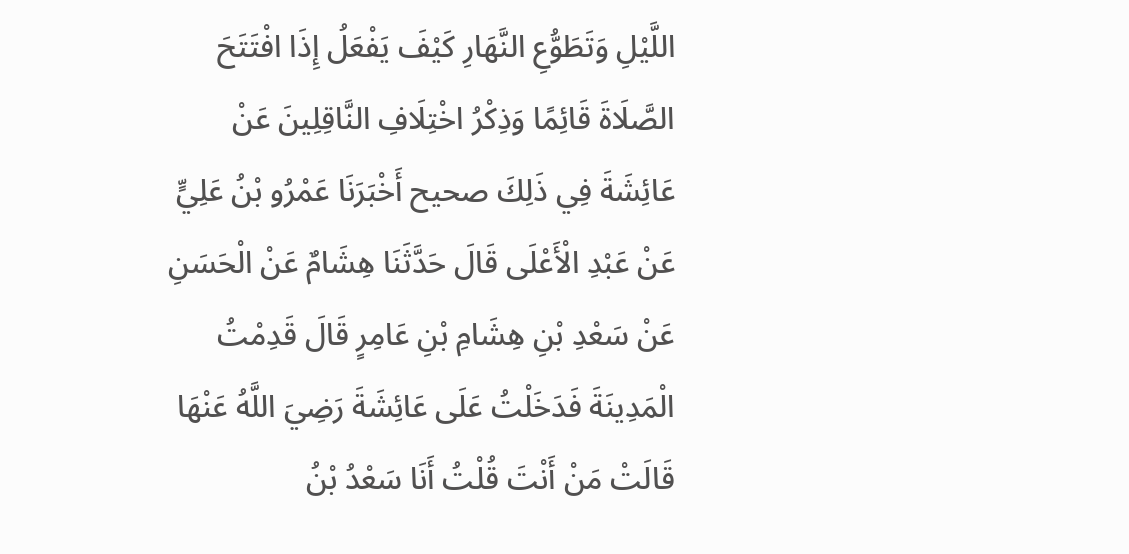اللَّيْلِ وَتَطَوُّعِ النَّهَارِ كَيْفَ يَفْعَلُ إِذَا افْتَتَحَ الصَّلَاةَ قَائِمًا وَذِكْرُ اخْتِلَافِ النَّاقِلِينَ عَنْ عَائِشَةَ فِي ذَلِكَ صحيح أَخْبَرَنَا عَمْرُو بْنُ عَلِيٍّ عَنْ عَبْدِ الْأَعْلَى قَالَ حَدَّثَنَا هِشَامٌ عَنْ الْحَسَنِ عَنْ سَعْدِ بْنِ هِشَامِ بْنِ عَامِرٍ قَالَ قَدِمْتُ الْمَدِينَةَ فَدَخَلْتُ عَلَى عَائِشَةَ رَضِيَ اللَّهُ عَنْهَا قَالَتْ مَنْ أَنْتَ قُلْتُ أَنَا سَعْدُ بْنُ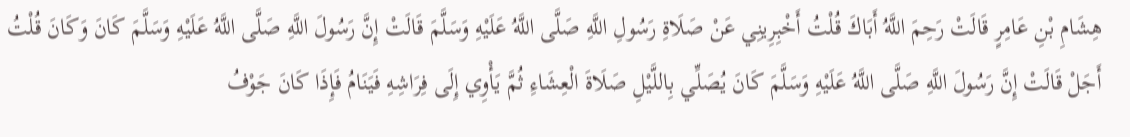هِشَامِ بْنِ عَامِرٍ قَالَتْ رَحِمَ اللَّهُ أَبَاكَ قُلْتُ أَخْبِرِينِي عَنْ صَلَاةِ رَسُولِ اللَّهِ صَلَّى اللَّهُ عَلَيْهِ وَسَلَّمَ قَالَتْ إِنَّ رَسُولَ اللَّهِ صَلَّى اللَّهُ عَلَيْهِ وَسَلَّمَ كَانَ وَكَانَ قُلْتُ أَجَلْ قَالَتْ إِنَّ رَسُولَ اللَّهِ صَلَّى اللَّهُ عَلَيْهِ وَسَلَّمَ كَانَ يُصَلِّي بِاللَّيْلِ صَلَاةَ الْعِشَاءِ ثُمَّ يَأْوِي إِلَى فِرَاشِهِ فَيَنَامُ فَإِذَا كَانَ جَوْفُ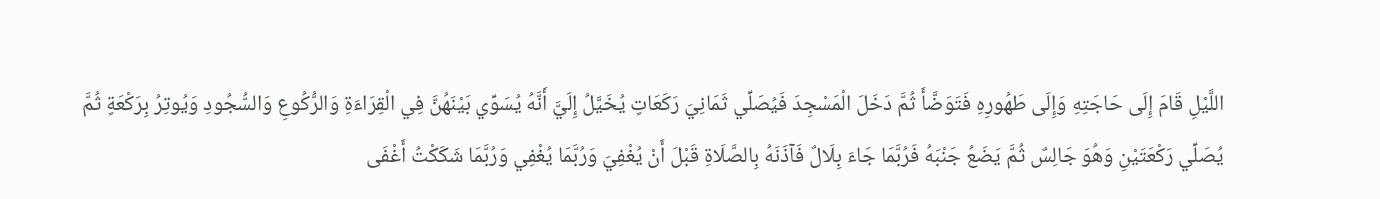اللَّيْلِ قَامَ إِلَى حَاجَتِهِ وَإِلَى طَهُورِهِ فَتَوَضَّأَ ثُمَّ دَخَلَ الْمَسْجِدَ فَيُصَلِّي ثَمَانِيَ رَكَعَاتٍ يُخَيَّلُ إِلَيَّ أَنَّهُ يُسَوِّي بَيْنَهُنَّ فِي الْقِرَاءَةِ وَالرُّكُوعِ وَالسُّجُودِ وَيُوتِرُ بِرَكْعَةٍ ثُمَّ يُصَلِّي رَكْعَتَيْنِ وَهُوَ جَالِسٌ ثُمَّ يَضَعُ جَنْبَهُ فَرُبَّمَا جَاءَ بِلَالٌ فَآذَنَهُ بِالصَّلَاةِ قَبْلَ أَنْ يُغْفِيَ وَرُبَّمَا يُغْفِي وَرُبَّمَا شَكَكْتُ أَغْفَى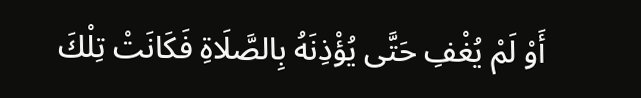أَوْ لَمْ يُغْفِ حَتَّى يُؤْذِنَهُ بِالصَّلَاةِ فَكَانَتْ تِلْكَ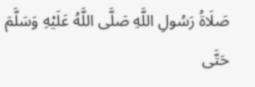صَلَاةُ رَسُولِ اللَّهِ صَلَّى اللَّهُ عَلَيْهِ وَسَلَّمَ حَتَّى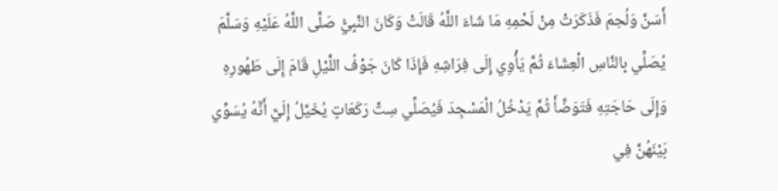أَسَنَّ وَلُحِمَ فَذَكَرَتْ مِنْ لَحْمِهِ مَا شَاءَ اللَّهُ قَالَتْ وَكَانَ النَّبِيُّ صَلَّى اللَّهُ عَلَيْهِ وَسَلَّمَ يُصَلِّي بِالنَّاسِ الْعِشَاءَ ثُمَّ يَأْوِي إِلَى فِرَاشِهِ فَإِذَا كَانَ جَوْفُ اللَّيْلِ قَامَ إِلَى طَهُورِهِ وَإِلَى حَاجَتِهِ فَتَوَضَّأَ ثُمَّ يَدْخُلُ الْمَسْجِدَ فَيُصَلِّي سِتَّ رَكَعَاتٍ يُخَيَّلُ إِلَيَّ أَنَّهُ يُسَوِّي بَيْنَهُنَّ فِي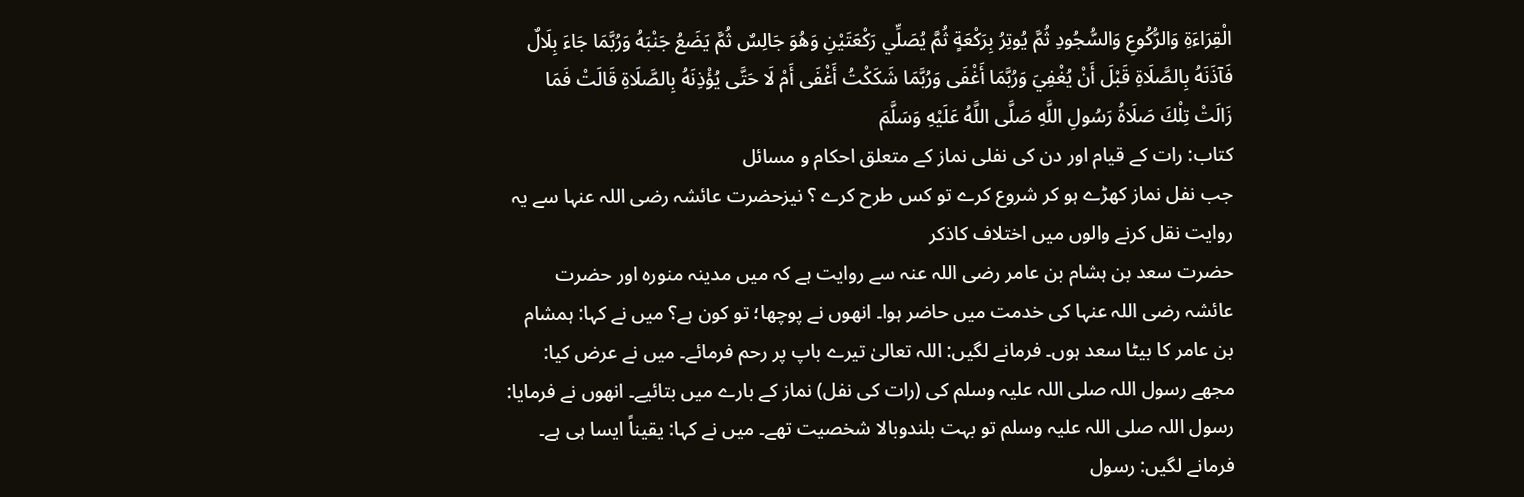الْقِرَاءَةِ وَالرُّكُوعِ وَالسُّجُودِ ثُمَّ يُوتِرُ بِرَكْعَةٍ ثُمَّ يُصَلِّي رَكْعَتَيْنِ وَهُوَ جَالِسٌ ثُمَّ يَضَعُ جَنْبَهُ وَرُبَّمَا جَاءَ بِلَالٌ فَآذَنَهُ بِالصَّلَاةِ قَبْلَ أَنْ يُغْفِيَ وَرُبَّمَا أَغْفَى وَرُبَّمَا شَكَكْتُ أَغْفَى أَمْ لَا حَتَّى يُؤْذِنَهُ بِالصَّلَاةِ قَالَتْ فَمَا زَالَتْ تِلْكَ صَلَاةُ رَسُولِ اللَّهِ صَلَّى اللَّهُ عَلَيْهِ وَسَلَّمَ
کتاب: رات کے قیام اور دن کی نفلی نماز کے متعلق احکام و مسائل
جب نفل نماز کھڑے ہو کر شروع کرے تو کس طرح کرے ؟ نیزحضرت عائشہ رضی اللہ عنہا سے یہ روایت نقل کرنے والوں میں اختلاف کاذکر
حضرت سعد بن ہشام بن عامر رضی اللہ عنہ سے روایت ہے کہ میں مدینہ منورہ اور حضرت عائشہ رضی اللہ عنہا کی خدمت میں حاضر ہوا۔ انھوں نے پوچھا؛ تو کون ہے؟ میں نے کہا: ہمشام بن عامر کا بیٹا سعد ہوں۔ فرمانے لگیں: اللہ تعالیٰ تیرے باپ پر رحم فرمائے۔ میں نے عرض کیا: مجھے رسول اللہ صلی اللہ علیہ وسلم کی (رات کی نفل) نماز کے بارے میں بتائیے۔ انھوں نے فرمایا: رسول اللہ صلی اللہ علیہ وسلم تو بہت بلندوبالا شخصیت تھے۔ میں نے کہا: یقیناً ایسا ہی ہے۔ فرمانے لگیں: رسول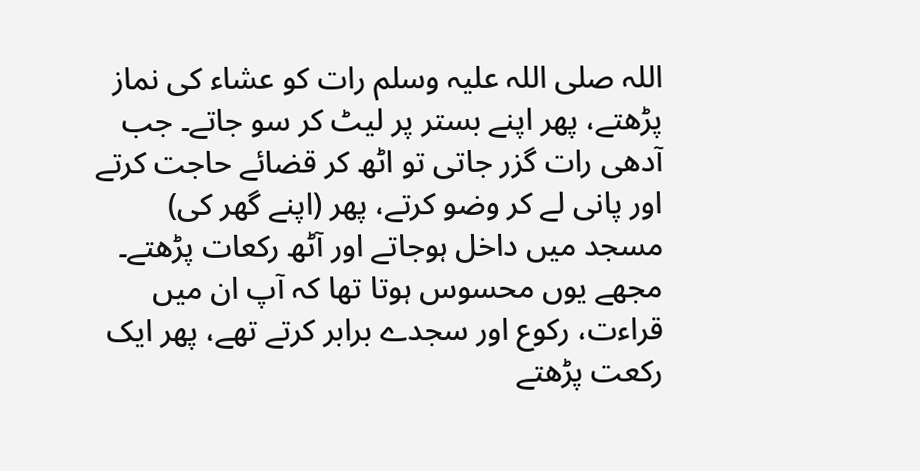اللہ صلی اللہ علیہ وسلم رات کو عشاء کی نماز پڑھتے، پھر اپنے بستر پر لیٹ کر سو جاتے۔ جب آدھی رات گزر جاتی تو اٹھ کر قضائے حاجت کرتے اور پانی لے کر وضو کرتے، پھر (اپنے گھر کی) مسجد میں داخل ہوجاتے اور آٹھ رکعات پڑھتے۔ مجھے یوں محسوس ہوتا تھا کہ آپ ان میں قراءت، رکوع اور سجدے برابر کرتے تھے، پھر ایک رکعت پڑھتے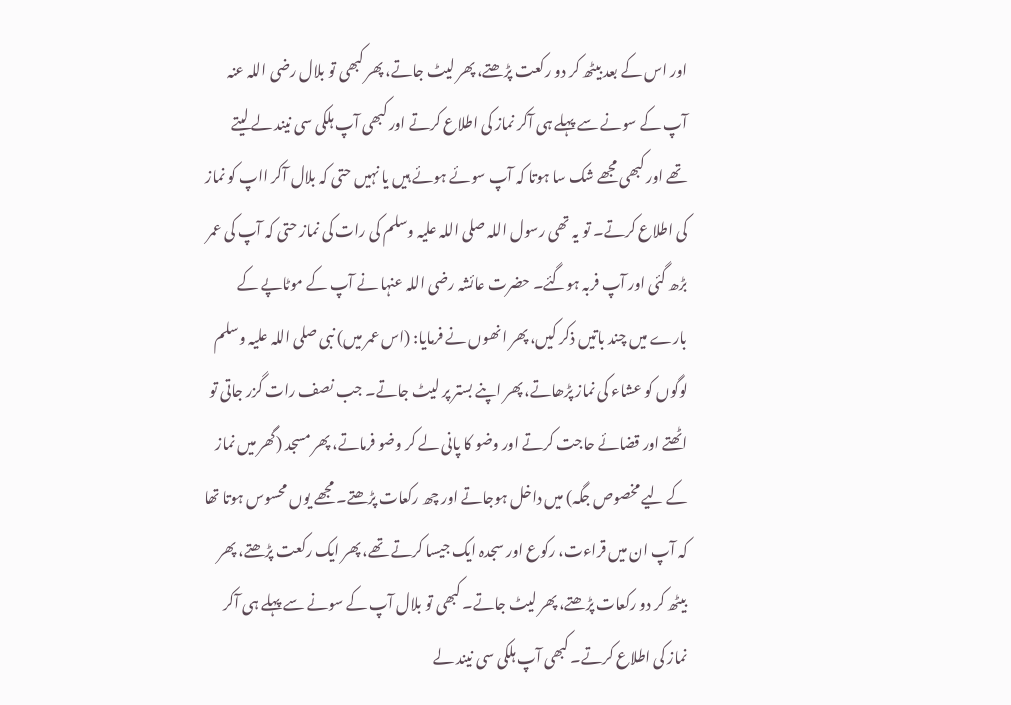اور اس کے بعد بیٹھ کر دو رکعت پڑھتے، پھر لیٹ جاتے، پھر کبھی تو بلال رضی اللہ عنہ آپ کے سونے سے پہلے ہی آکر نماز کی اطلاع کرتے اور کبھی آپ ہلکی سی نیند لے لیتے تھے اور کبھی مجھے شک سا ہوتا کہ آپ سوئے ہوئے ہیں یا نہیں حتی کہ بلال آکر ااپ کو نماز کی اطلاع کرتے۔ تو یہ تھی رسول اللہ صلی اللہ علیہ وسلم کی رات کی نماز حتی کہ آپ کی عمر بڑھ گئی اور آپ فربہ ہوگئے۔ حضرت عائشہ رضی اللہ عنہا نے آپ کے موٹاپے کے بارے میں چند باتیں ذکر کیں، پھر انھوں نے فرمایا: (اس عمر میں) نبی صلی اللہ علیہ وسلم لوگوں کو عشاء کی نماز پڑھاتے، پھر اپنے بستر پر لیٹ جاتے۔ جب نصف رات گزر جاتی تو اٹھتے اور قضائے حاجت کرتے اور وضو کا پانی لے کر وضو فرماتے، پھر مسجد (گھر میں نماز کے لیے مخصوص جگہ) میں داخل ہوجاتے اور چھ رکعات پڑھتے۔ مجھے یوں محسوس ہوتا تھا کہ آپ ان میں قراءت، رکوع اور سجدہ ایک جیسا کرتے تھے، پھر ایک رکعت پڑھتے، پھر بیٹھ کر دو رکعات پڑھتے، پھر لیٹ جاتے۔ کبھی تو بلال آپ کے سونے سے پہلے ہی آکر نماز کی اطلاع کرتے۔ کبھی آپ ہلکی سی نیند لے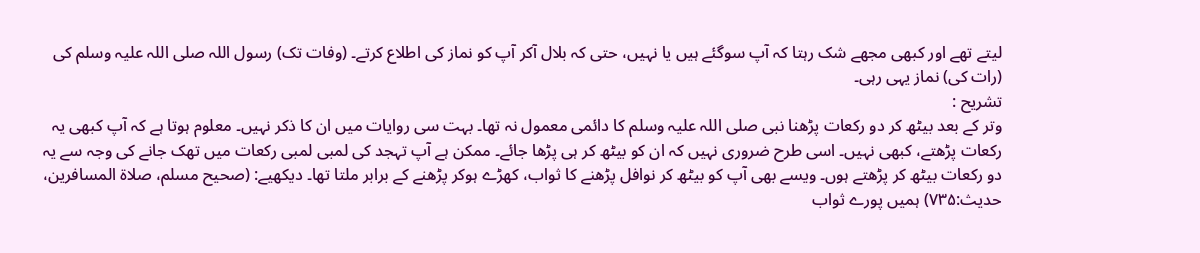لیتے تھے اور کبھی مجھے شک رہتا کہ آپ سوگئے ہیں یا نہیں، حتی کہ بلال آکر آپ کو نماز کی اطلاع کرتے۔ (وفات تک) رسول اللہ صلی اللہ علیہ وسلم کی (رات کی) نماز یہی رہی۔
تشریح :
وتر کے بعد بیٹھ کر دو رکعات پڑھنا نبی صلی اللہ علیہ وسلم کا دائمی معمول نہ تھا۔ بہت سی روایات میں ان کا ذکر نہیں۔ معلوم ہوتا ہے کہ آپ کبھی یہ رکعات پڑھتے، کبھی نہیں۔ اسی طرح ضروری نہیں کہ ان کو بیٹھ کر ہی پڑھا جائے۔ ممکن ہے آپ تہجد کی لمبی لمبی رکعات میں تھک جانے کی وجہ سے یہ دو رکعات بیٹھ کر پڑھتے ہوں۔ ویسے بھی آپ کو بیٹھ کر نوافل پڑھنے کا ثواب، کھڑے ہوکر پڑھنے کے برابر ملتا تھا۔ دیکھیے: (صحیح مسلم، صلاۃ المسافرین، حدیث:۷۳۵) ہمیں پورے ثواب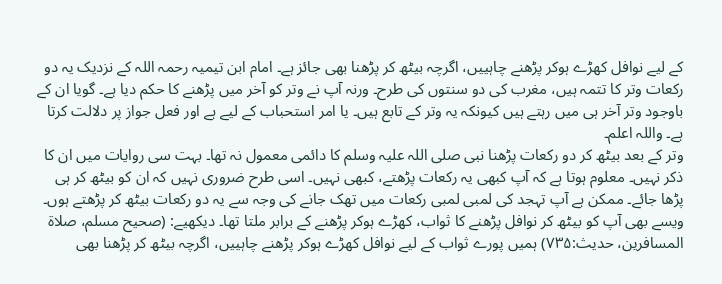کے لیے نوافل کھڑے ہوکر پڑھنے چاہییں، اگرچہ بیٹھ کر پڑھنا بھی جائز ہے۔ امام ابن تیمیہ رحمہ اللہ کے نزدیک یہ دو رکعات وتر کا تتمہ ہیں، مغرب کی دو سنتوں کی طرح۔ ورنہ آپ نے وتر کو آخر میں پڑھنے کا حکم دیا ہے۔ گویا ان کے باوجود وتر آخر ہی میں رہتے ہیں کیونکہ یہ وتر کے تابع ہیں۔ یا امر استحباب کے لیے ہے اور فعل جواز پر دلالت کرتا ہے۔ واللہ اعلم۔
وتر کے بعد بیٹھ کر دو رکعات پڑھنا نبی صلی اللہ علیہ وسلم کا دائمی معمول نہ تھا۔ بہت سی روایات میں ان کا ذکر نہیں۔ معلوم ہوتا ہے کہ آپ کبھی یہ رکعات پڑھتے، کبھی نہیں۔ اسی طرح ضروری نہیں کہ ان کو بیٹھ کر ہی پڑھا جائے۔ ممکن ہے آپ تہجد کی لمبی لمبی رکعات میں تھک جانے کی وجہ سے یہ دو رکعات بیٹھ کر پڑھتے ہوں۔ ویسے بھی آپ کو بیٹھ کر نوافل پڑھنے کا ثواب، کھڑے ہوکر پڑھنے کے برابر ملتا تھا۔ دیکھیے: (صحیح مسلم، صلاۃ المسافرین، حدیث:۷۳۵) ہمیں پورے ثواب کے لیے نوافل کھڑے ہوکر پڑھنے چاہییں، اگرچہ بیٹھ کر پڑھنا بھی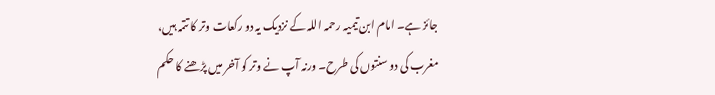جائز ہے۔ امام ابن تیمیہ رحمہ اللہ کے نزدیک یہ دو رکعات وتر کا تتمہ ہیں، مغرب کی دو سنتوں کی طرح۔ ورنہ آپ نے وتر کو آخر میں پڑھنے کا حکم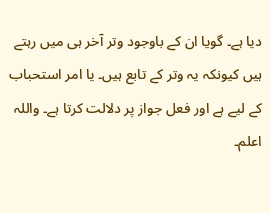دیا ہے۔ گویا ان کے باوجود وتر آخر ہی میں رہتے ہیں کیونکہ یہ وتر کے تابع ہیں۔ یا امر استحباب کے لیے ہے اور فعل جواز پر دلالت کرتا ہے۔ واللہ اعلم۔